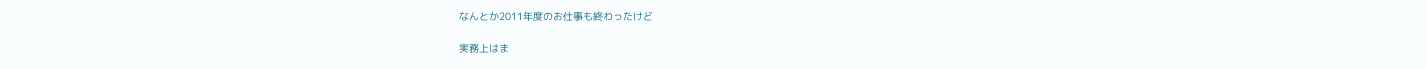なんとか2011年度のお仕事も終わったけど

実務上はま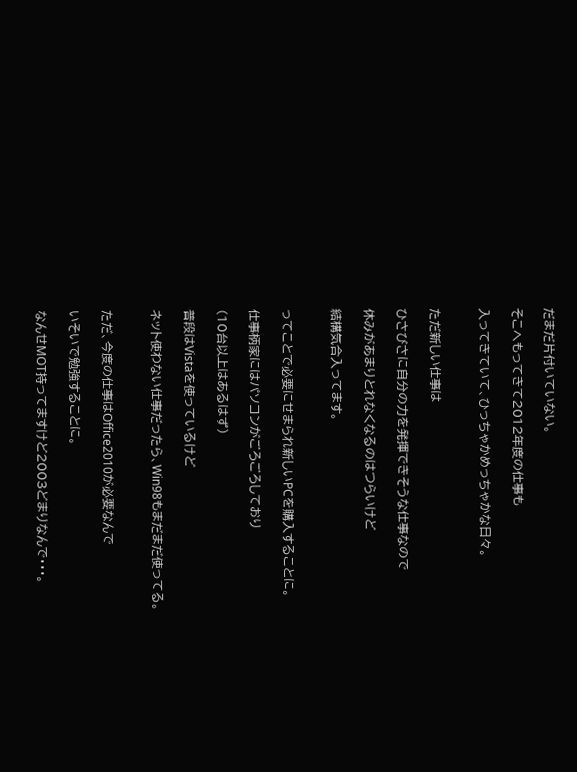だまだ片付いていない。

そこへもってきて2012年度の仕事も

入ってきていて、ひっちゃかめっちゃかな日々。


ただ新しい仕事は

ひさびさに自分の力を発揮できそうな仕事なので

休みがあまりとれなくなるのはつらいけど

結構気合入ってます。


ってことで必要にせまられ新しいPCを購入することに。

仕事柄家にはパソコンがごろごろしており

(10台以上はあるはず)

普段はVistaを使っているけど

ネット使わない仕事だったら、Win98もまだまだ使ってる。


ただ、今度の仕事はOffice2010が必要なんで

いそいで勉強することに。

なんせMOT持ってますけど2003どまりなんで・・・。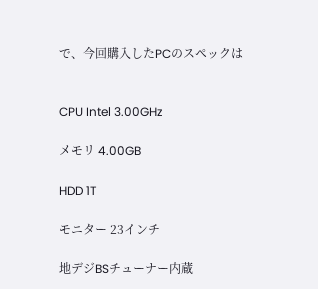で、今回購入したPCのスペックは


CPU Intel 3.00GHz

メモリ 4.00GB

HDD 1T

モニター 23インチ

地デジBSチューナー内蔵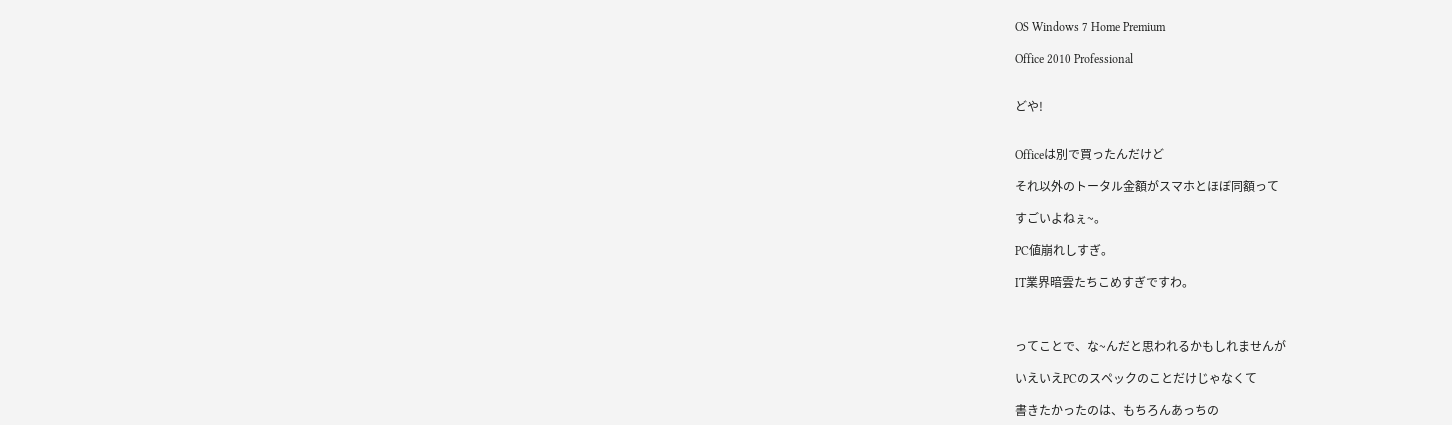OS Windows 7 Home Premium

Office 2010 Professional


どや!


Officeは別で買ったんだけど

それ以外のトータル金額がスマホとほぼ同額って

すごいよねぇ~。

PC値崩れしすぎ。

IT業界暗雲たちこめすぎですわ。



ってことで、な~んだと思われるかもしれませんが

いえいえPCのスペックのことだけじゃなくて

書きたかったのは、もちろんあっちの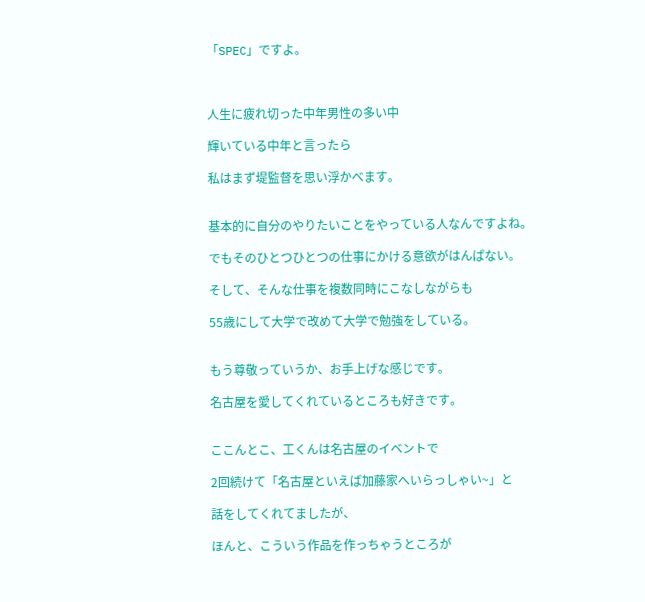「SPEC」ですよ。



人生に疲れ切った中年男性の多い中

輝いている中年と言ったら

私はまず堤監督を思い浮かべます。


基本的に自分のやりたいことをやっている人なんですよね。

でもそのひとつひとつの仕事にかける意欲がはんぱない。

そして、そんな仕事を複数同時にこなしながらも

55歳にして大学で改めて大学で勉強をしている。


もう尊敬っていうか、お手上げな感じです。

名古屋を愛してくれているところも好きです。


ここんとこ、工くんは名古屋のイベントで

2回続けて「名古屋といえば加藤家へいらっしゃい~」と

話をしてくれてましたが、

ほんと、こういう作品を作っちゃうところが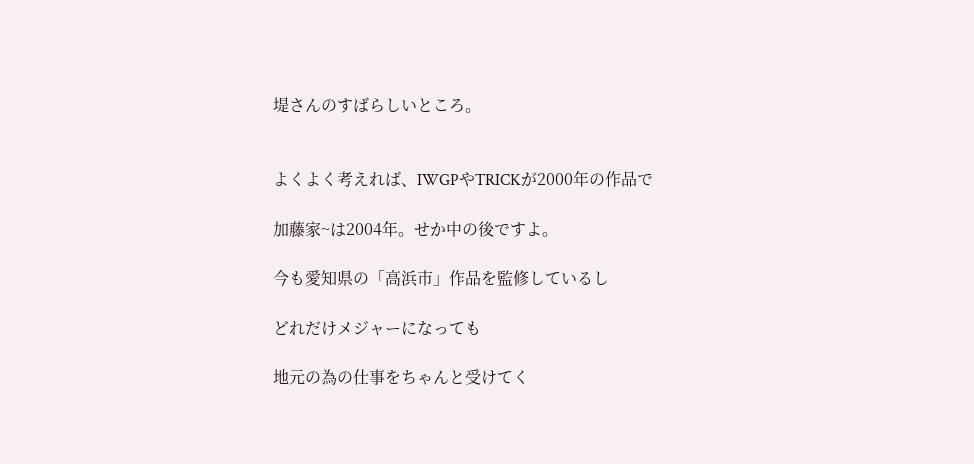堤さんのすばらしいところ。


よくよく考えれば、IWGPやTRICKが2000年の作品で

加藤家~は2004年。せか中の後ですよ。

今も愛知県の「高浜市」作品を監修しているし

どれだけメジャーになっても

地元の為の仕事をちゃんと受けてく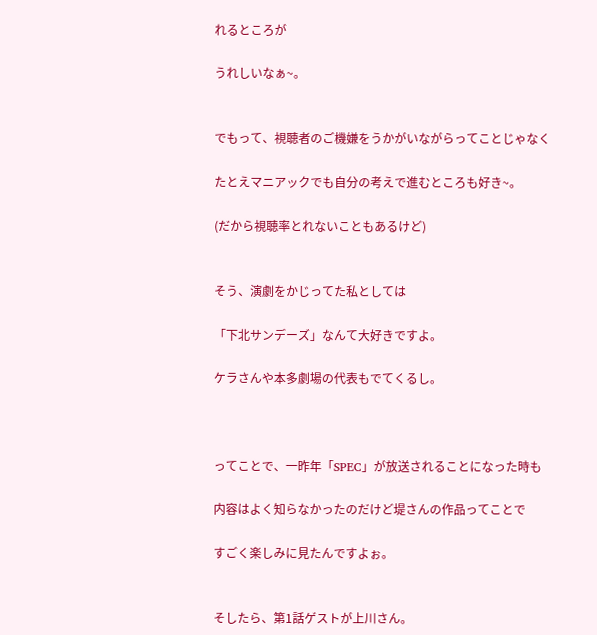れるところが

うれしいなぁ~。


でもって、視聴者のご機嫌をうかがいながらってことじゃなく

たとえマニアックでも自分の考えで進むところも好き~。

(だから視聴率とれないこともあるけど)


そう、演劇をかじってた私としては

「下北サンデーズ」なんて大好きですよ。

ケラさんや本多劇場の代表もでてくるし。



ってことで、一昨年「SPEC」が放送されることになった時も

内容はよく知らなかったのだけど堤さんの作品ってことで

すごく楽しみに見たんですよぉ。


そしたら、第1話ゲストが上川さん。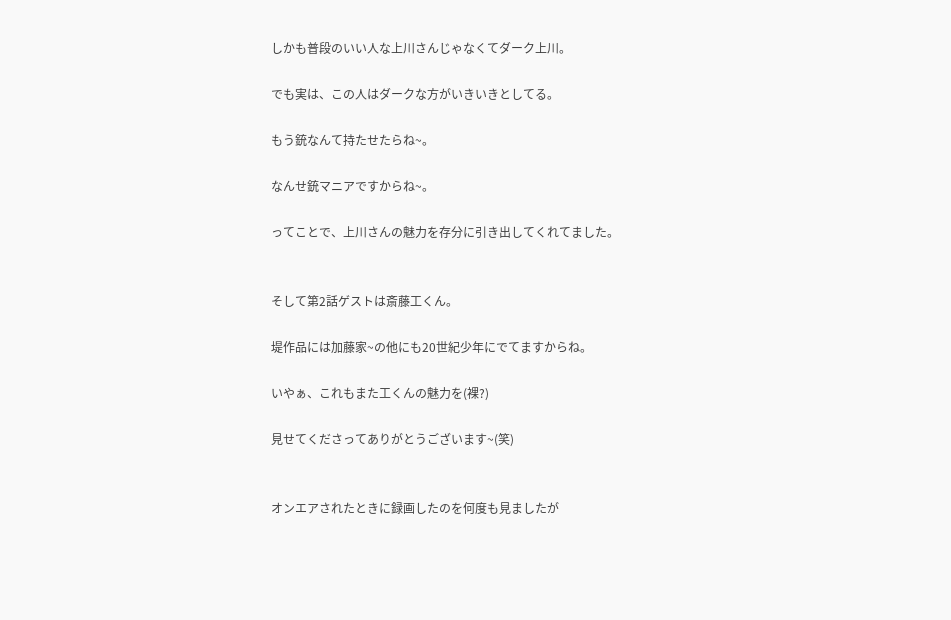しかも普段のいい人な上川さんじゃなくてダーク上川。

でも実は、この人はダークな方がいきいきとしてる。

もう銃なんて持たせたらね~。

なんせ銃マニアですからね~。

ってことで、上川さんの魅力を存分に引き出してくれてました。


そして第2話ゲストは斎藤工くん。

堤作品には加藤家~の他にも20世紀少年にでてますからね。

いやぁ、これもまた工くんの魅力を(裸?)

見せてくださってありがとうございます~(笑)


オンエアされたときに録画したのを何度も見ましたが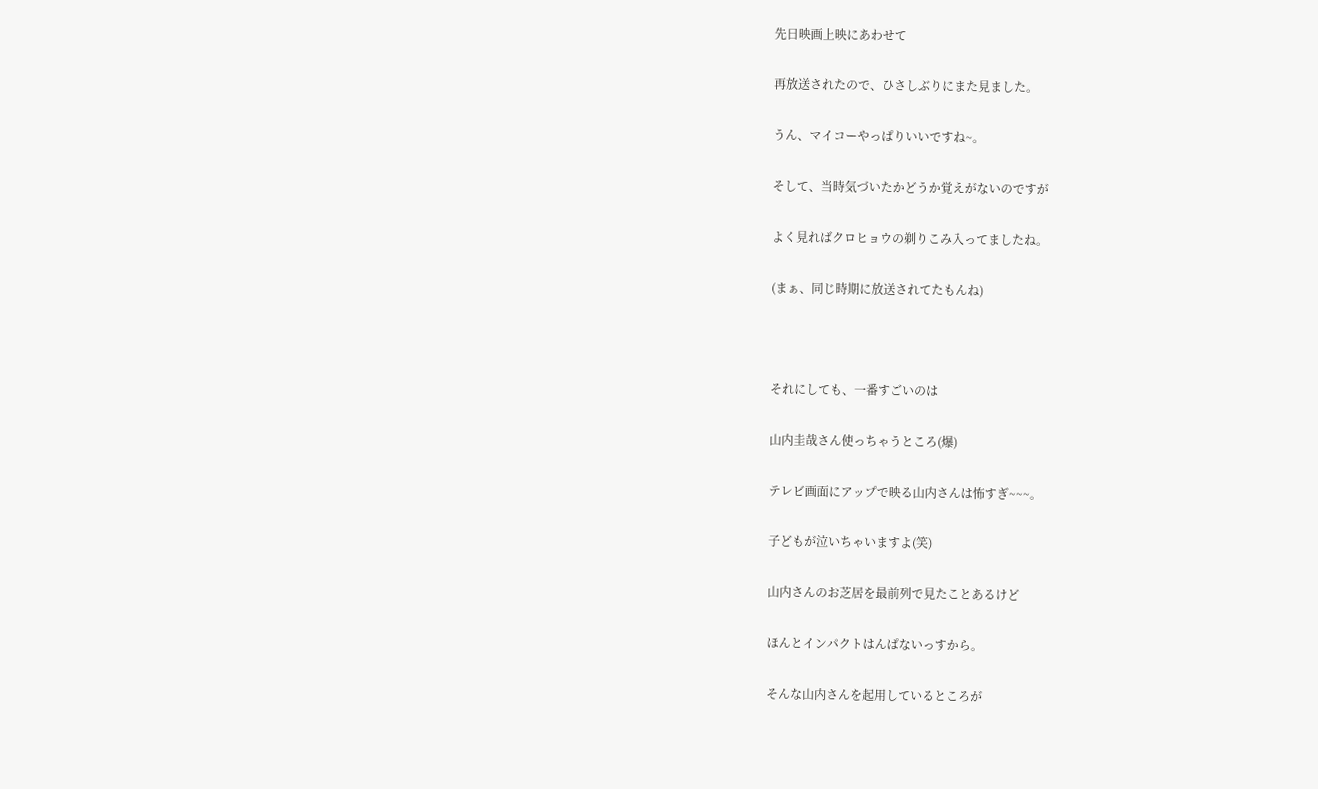先日映画上映にあわせて

再放送されたので、ひさしぶりにまた見ました。

うん、マイコーやっぱりいいですね~。

そして、当時気づいたかどうか覚えがないのですが

よく見ればクロヒョウの剃りこみ入ってましたね。

(まぁ、同じ時期に放送されてたもんね)



それにしても、一番すごいのは

山内圭哉さん使っちゃうところ(爆)

テレビ画面にアップで映る山内さんは怖すぎ~~~。

子どもが泣いちゃいますよ(笑)

山内さんのお芝居を最前列で見たことあるけど

ほんとインパクトはんぱないっすから。

そんな山内さんを起用しているところが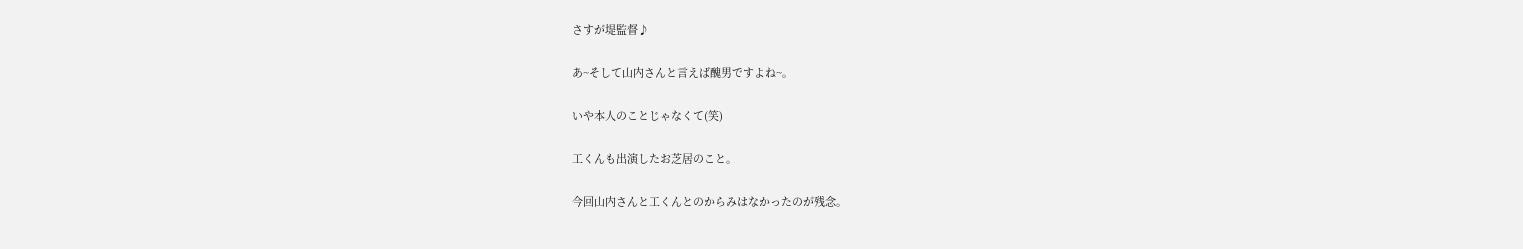さすが堤監督♪

あ~そして山内さんと言えば醜男ですよね~。

いや本人のことじゃなくて(笑)

工くんも出演したお芝居のこと。

今回山内さんと工くんとのからみはなかったのが残念。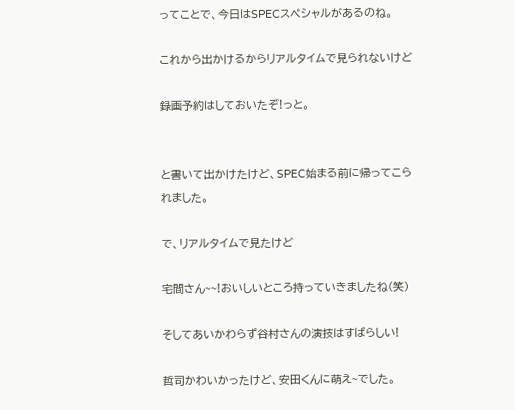ってことで、今日はSPECスペシャルがあるのね。

これから出かけるからリアルタイムで見られないけど

録画予約はしておいたぞ!っと。


と書いて出かけたけど、SPEC始まる前に帰ってこられました。

で、リアルタイムで見たけど

宅間さん~~!おいしいところ持っていきましたね(笑)

そしてあいかわらず谷村さんの演技はすばらしい!

哲司かわいかったけど、安田くんに萌え~でした。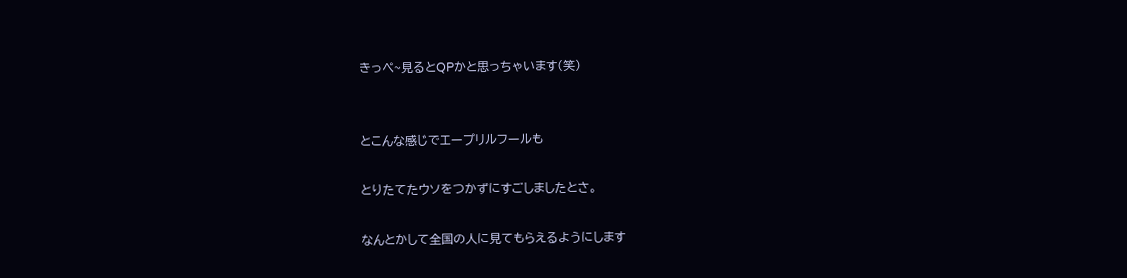きっぺ~見るとQPかと思っちゃいます(笑)


とこんな感じでエープリルフールも

とりたてたウソをつかずにすごしましたとさ。

なんとかして全国の人に見てもらえるようにします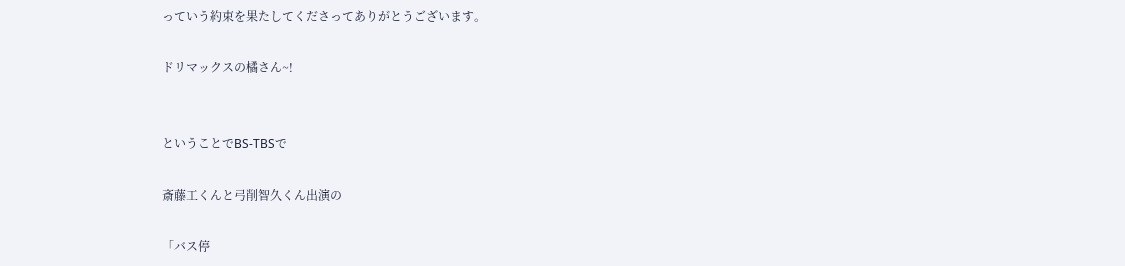っていう約束を果たしてくださってありがとうございます。

ドリマックスの橘さん~!


ということでBS-TBSで

斎藤工くんと弓削智久くん出演の

「バス停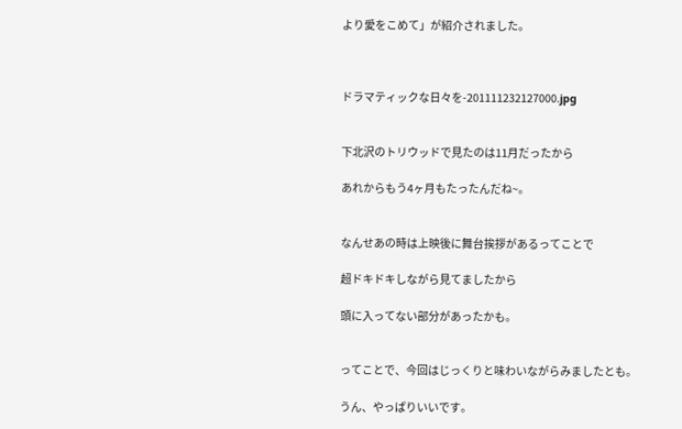より愛をこめて」が紹介されました。



ドラマティックな日々を-201111232127000.jpg


下北沢のトリウッドで見たのは11月だったから

あれからもう4ヶ月もたったんだね~。


なんせあの時は上映後に舞台挨拶があるってことで

超ドキドキしながら見てましたから

頭に入ってない部分があったかも。


ってことで、今回はじっくりと味わいながらみましたとも。

うん、やっぱりいいです。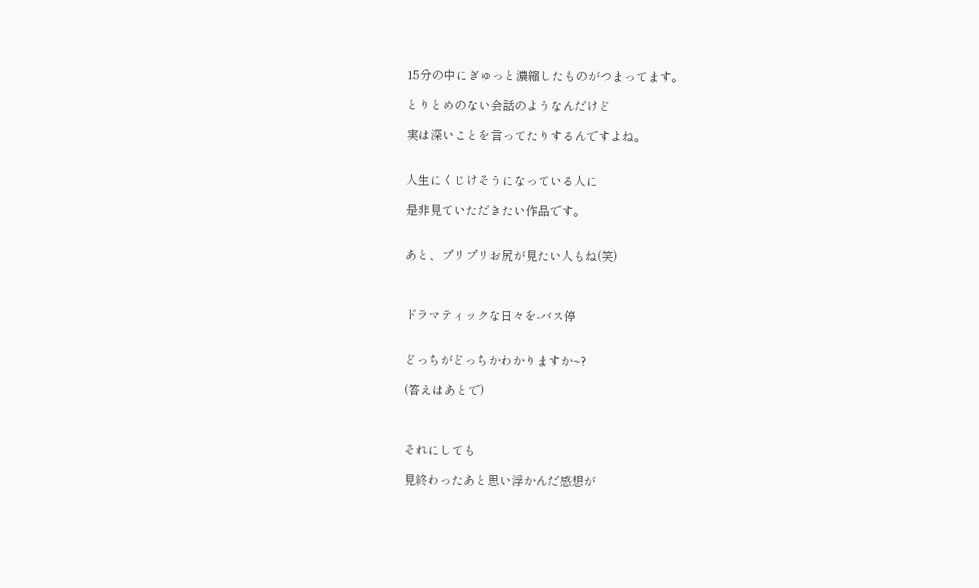15分の中にぎゅっと濃縮したものがつまってます。

とりとめのない会話のようなんだけど

実は深いことを言ってたりするんですよね。


人生にくじけそうになっている人に

是非見ていただきたい作品です。


あと、プリプリお尻が見たい人もね(笑)



ドラマティックな日々を-バス停


どっちがどっちかわかりますか~?

(答えはあとで)



それにしても

見終わったあと思い浮かんだ感想が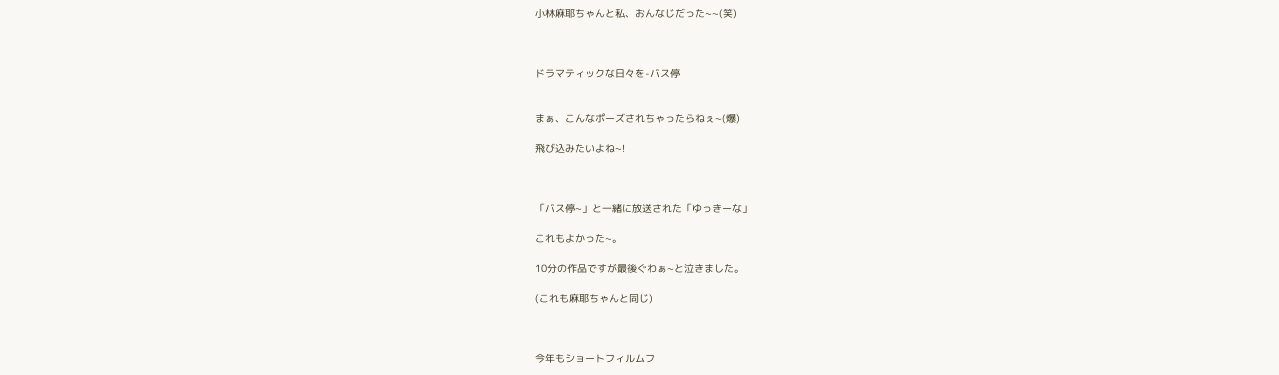小林麻耶ちゃんと私、おんなじだった~~(笑)



ドラマティックな日々を-バス停


まぁ、こんなポーズされちゃったらねぇ~(爆)

飛び込みたいよね~!



「バス停~」と一緒に放送された「ゆっきーな」

これもよかった~。

10分の作品ですが最後ぐわぁ~と泣きました。

(これも麻耶ちゃんと同じ)



今年もショートフィルムフ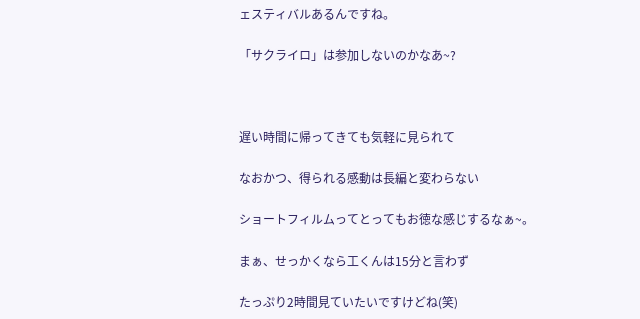ェスティバルあるんですね。

「サクライロ」は参加しないのかなあ~?



遅い時間に帰ってきても気軽に見られて

なおかつ、得られる感動は長編と変わらない

ショートフィルムってとってもお徳な感じするなぁ~。

まぁ、せっかくなら工くんは15分と言わず

たっぷり2時間見ていたいですけどね(笑)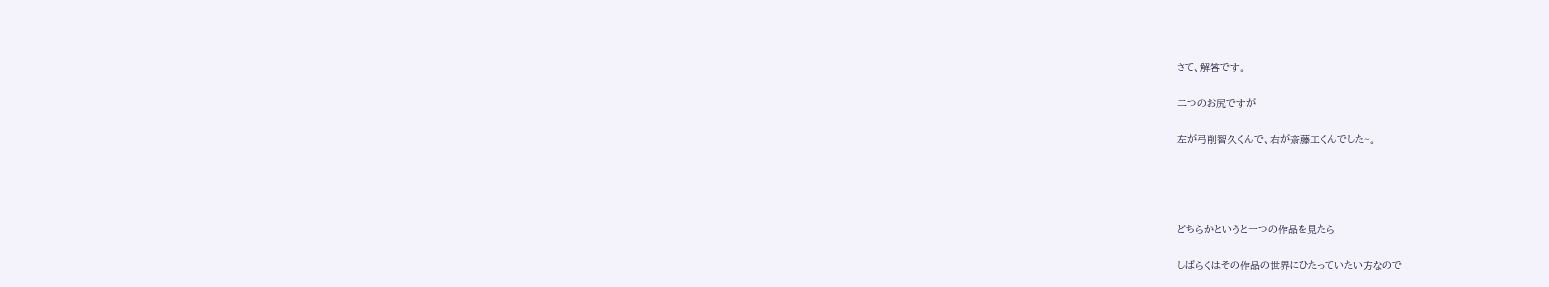さて、解答です。

二つのお尻ですが

左が弓削智久くんで、右が斎藤工くんでした~。




どちらかというと一つの作品を見たら

しばらくはその作品の世界にひたっていたい方なので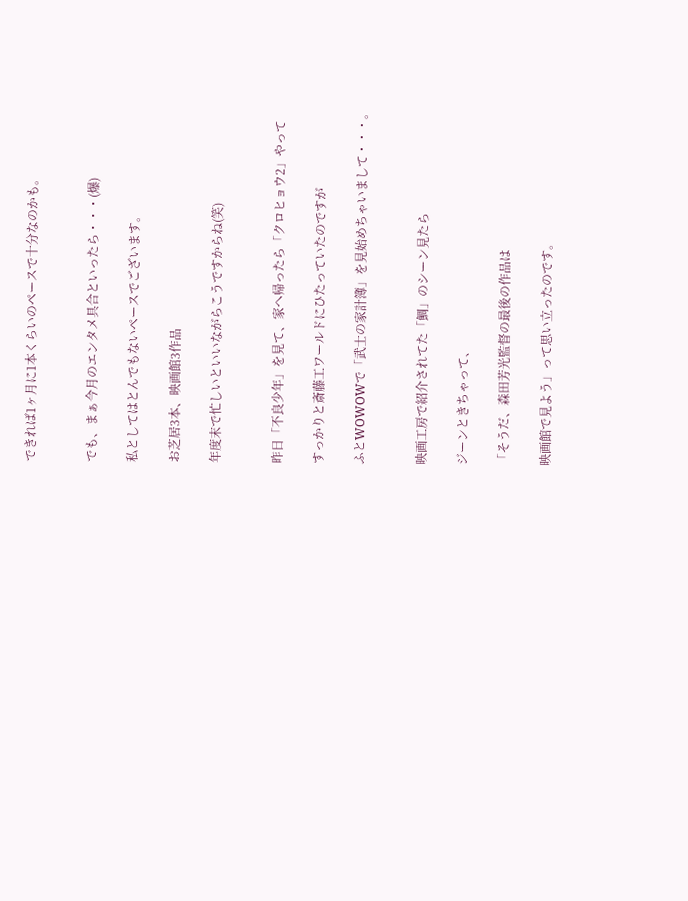できれば1ヶ月に1本くらいのペースで十分なのかも。


でも、まぁ今月のエンタメ具合といったら・・・(爆)

私としてはとんでもないペースでございます。

お芝居3本、映画館3作品

年度末で忙しいといいながらこうですからね(笑)


昨日「不良少年」を見て、家へ帰ったら「クロヒョウ2」やって

すっかりと斎藤工ワールドにひたっていたのですが

ふとWOWOWで「武士の家計簿」を見始めちゃいまして・・・。


映画工房で紹介されてた「鯛」のシーン見たら

ジーンときちゃって、

「そうだ、森田芳光監督の最後の作品は

映画館で見よう」って思い立ったのです。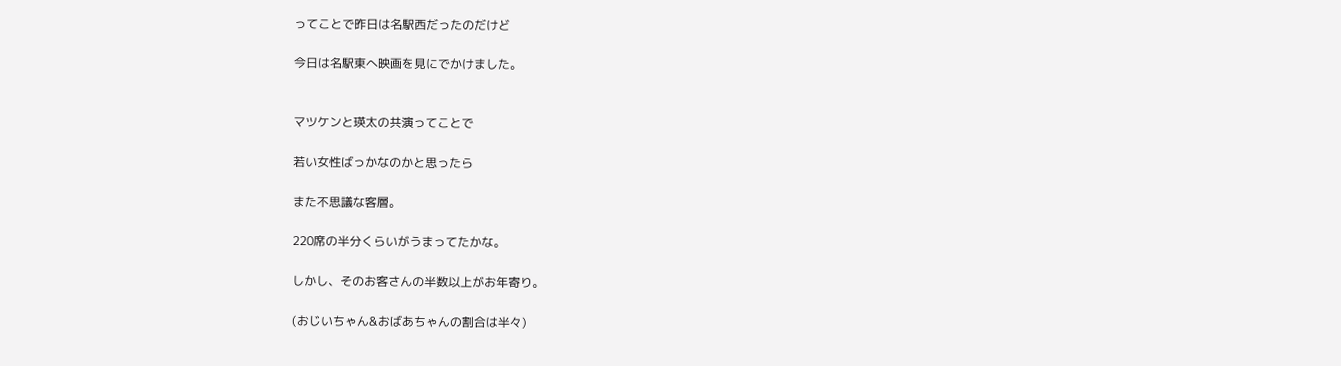ってことで昨日は名駅西だったのだけど

今日は名駅東へ映画を見にでかけました。


マツケンと瑛太の共演ってことで

若い女性ばっかなのかと思ったら

また不思議な客層。

220席の半分くらいがうまってたかな。

しかし、そのお客さんの半数以上がお年寄り。

(おじいちゃん&おばあちゃんの割合は半々)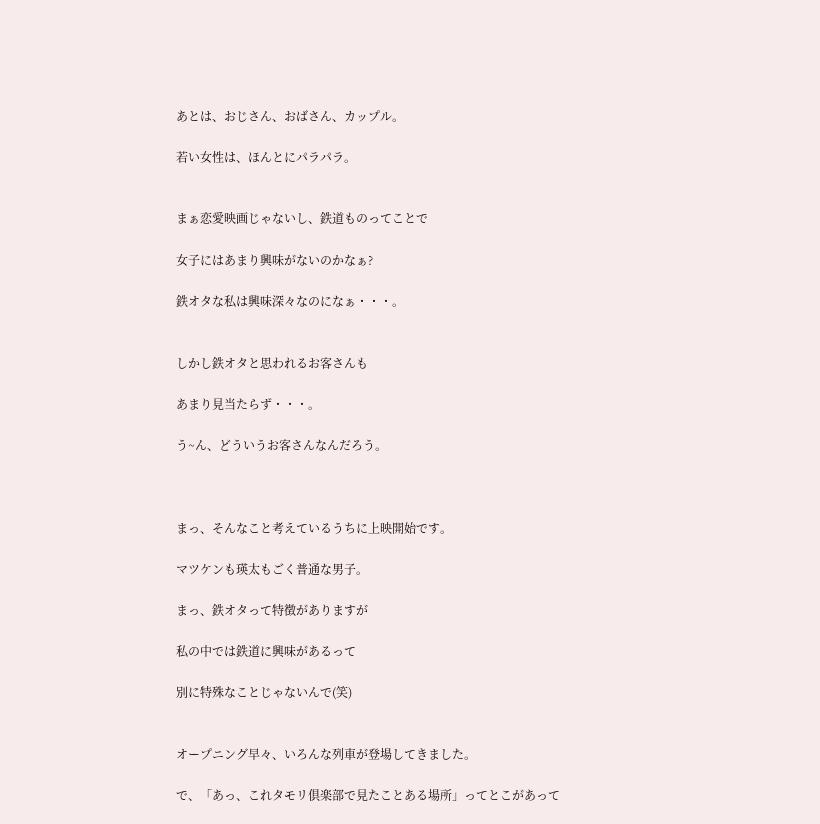あとは、おじさん、おばさん、カップル。

若い女性は、ほんとにパラパラ。


まぁ恋愛映画じゃないし、鉄道ものってことで

女子にはあまり興味がないのかなぁ?

鉄オタな私は興味深々なのになぁ・・・。


しかし鉄オタと思われるお客さんも

あまり見当たらず・・・。

う~ん、どういうお客さんなんだろう。



まっ、そんなこと考えているうちに上映開始です。

マツケンも瑛太もごく普通な男子。

まっ、鉄オタって特徴がありますが

私の中では鉄道に興味があるって

別に特殊なことじゃないんで(笑)


オープニング早々、いろんな列車が登場してきました。

で、「あっ、これタモリ倶楽部で見たことある場所」ってとこがあって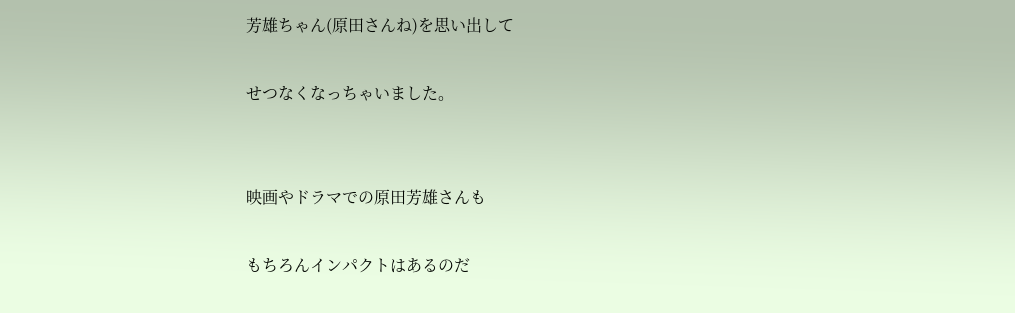芳雄ちゃん(原田さんね)を思い出して

せつなくなっちゃいました。


映画やドラマでの原田芳雄さんも

もちろんインパクトはあるのだ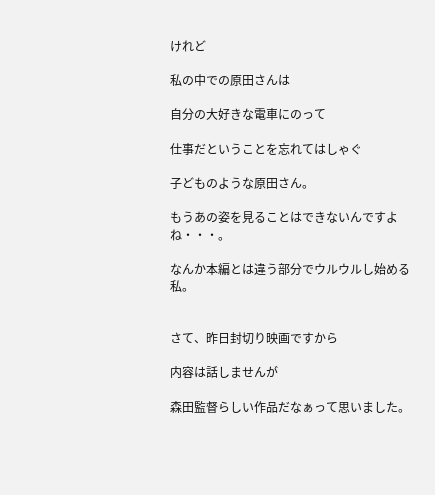けれど

私の中での原田さんは

自分の大好きな電車にのって

仕事だということを忘れてはしゃぐ

子どものような原田さん。

もうあの姿を見ることはできないんですよね・・・。

なんか本編とは違う部分でウルウルし始める私。


さて、昨日封切り映画ですから

内容は話しませんが

森田監督らしい作品だなぁって思いました。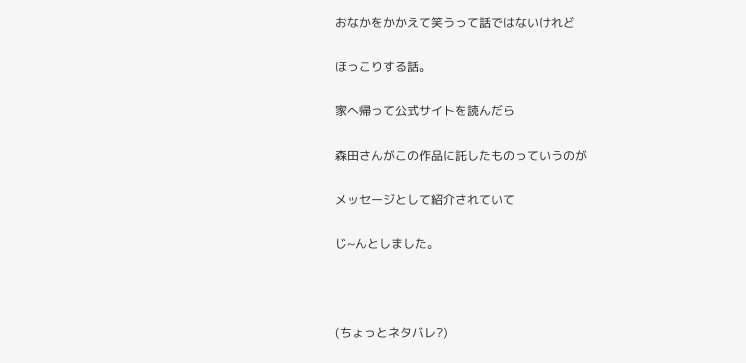おなかをかかえて笑うって話ではないけれど

ほっこりする話。

家へ帰って公式サイトを読んだら

森田さんがこの作品に託したものっていうのが

メッセージとして紹介されていて

じ~んとしました。



(ちょっとネタバレ?)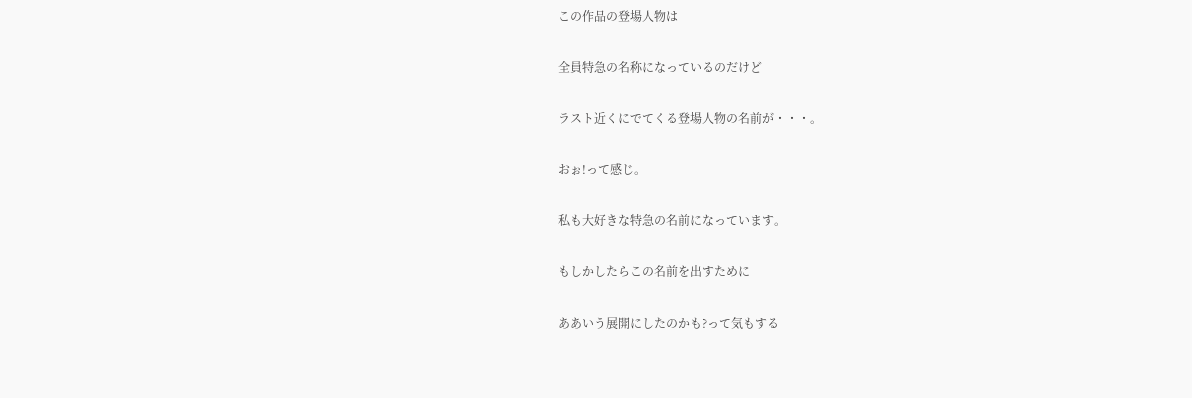この作品の登場人物は

全員特急の名称になっているのだけど

ラスト近くにでてくる登場人物の名前が・・・。

おぉ!って感じ。

私も大好きな特急の名前になっています。

もしかしたらこの名前を出すために

ああいう展開にしたのかも?って気もする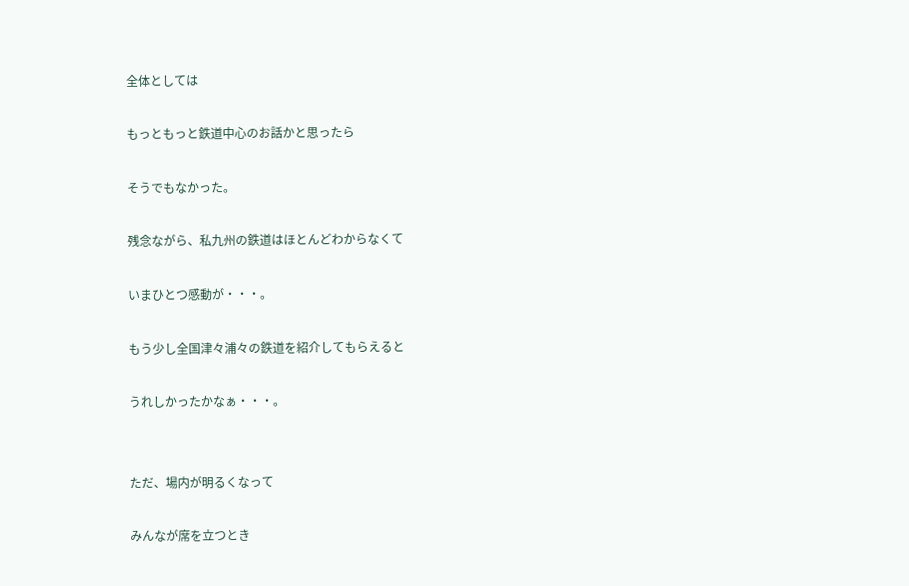全体としては

もっともっと鉄道中心のお話かと思ったら

そうでもなかった。

残念ながら、私九州の鉄道はほとんどわからなくて

いまひとつ感動が・・・。

もう少し全国津々浦々の鉄道を紹介してもらえると

うれしかったかなぁ・・・。


ただ、場内が明るくなって

みんなが席を立つとき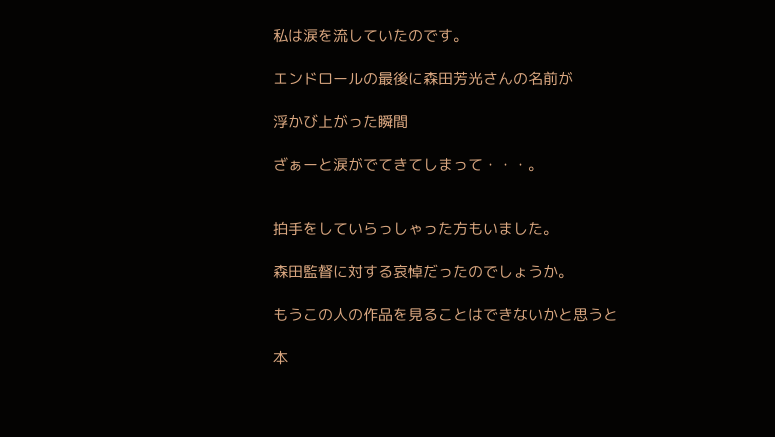私は涙を流していたのです。

エンドロールの最後に森田芳光さんの名前が

浮かび上がった瞬間

ざぁーと涙がでてきてしまって・・・。


拍手をしていらっしゃった方もいました。

森田監督に対する哀悼だったのでしょうか。

もうこの人の作品を見ることはできないかと思うと

本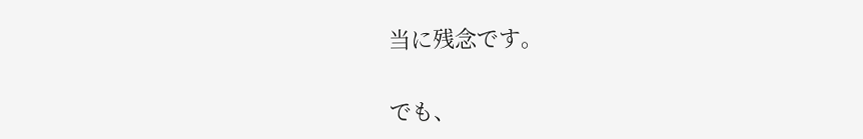当に残念です。


でも、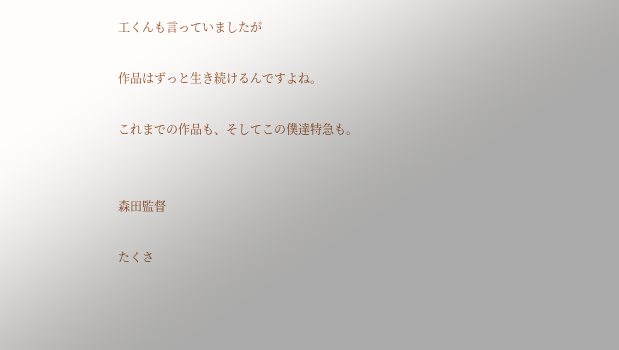工くんも言っていましたが

作品はずっと生き続けるんですよね。

これまでの作品も、そしてこの僕達特急も。


森田監督

たくさ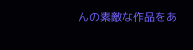んの素敵な作品をあ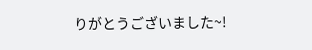りがとうございました~!